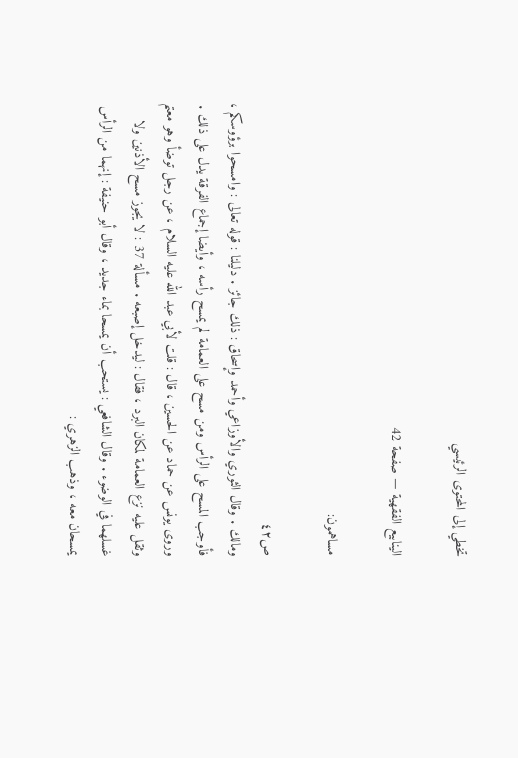تخطي إلى المحتوى الرئيسي

الينابيع الفقهية — صفحة 42

مساهمون:

ص٤٢
ومالك . وقال الثوري والأوزاعي وأحمد وإسحاق : ذلك جائز . دليلنا : قوله تعالى : وامسحوا برؤوسكم ، فأوجب المسح على الرأس ومن مسح على العمامة لم يمسح رأسه ، وأيضا إجماع الفرقة يدل على ذلك . وروى يونس عن حماد عن الحسين ، قال : قلت لأبي عبد الله عليه السلام ، عن رجل توضأ وهو معتم وثقل عليه نزع العمامة لمكان البرد ، فقال : ليدخل إصبعه . مسألة 37 : لا يجوز مسح الأذنين ولا غسلهما في الوضوء . وقال الشافعي : يستحب أن يمسحا بماء جديد ، وقال أبو حنيفة : إنهما من الرأس يمسحان معه ، وذهب الزهري :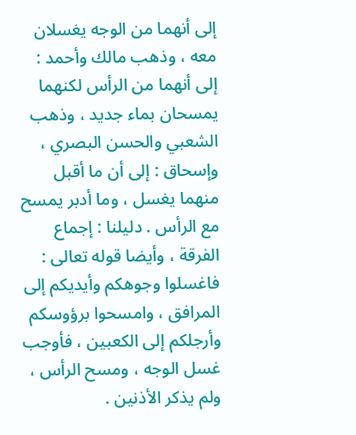إلى أنهما من الوجه يغسلان معه ، وذهب مالك وأحمد : إلى أنهما من الرأس لكنهما يمسحان بماء جديد ، وذهب الشعبي والحسن البصري ، وإسحاق : إلى أن ما أقبل منهما يغسل ، وما أدبر يمسح مع الرأس . دليلنا : إجماع الفرقة ، وأيضا قوله تعالى : فاغسلوا وجوهكم وأيديكم إلى المرافق ، وامسحوا برؤوسكم وأرجلكم إلى الكعبين ، فأوجب غسل الوجه ، ومسح الرأس ، ولم يذكر الأذنين .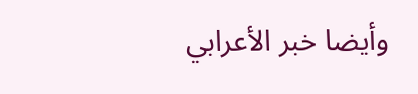وأيضا خبر الأعرابي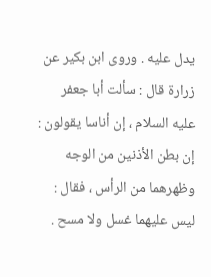يدل عليه . وروى ابن بكير عن زرارة قال : سألت أبا جعفر عليه السلام ، إن أناسا يقولون : إن بطن الأذنين من الوجه وظهرهما من الرأس ، فقال : ليس عليهما غسل ولا مسح .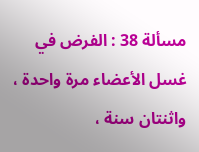مسألة 38 : الفرض في غسل الأعضاء مرة واحدة ، واثنتان سنة ،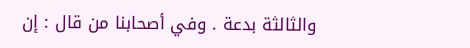والثالثة بدعة . وفي أصحابنا من قال : إن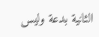الثانية بدعة وليس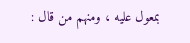بمعول عليه ، ومنهم من قال :